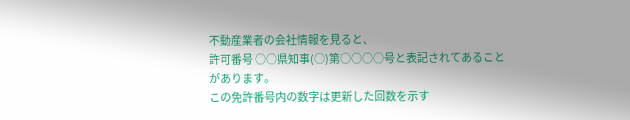不動産業者の会社情報を見ると、
許可番号 ○○県知事(○)第○○○○号と表記されてあることがあります。
この免許番号内の数字は更新した回数を示す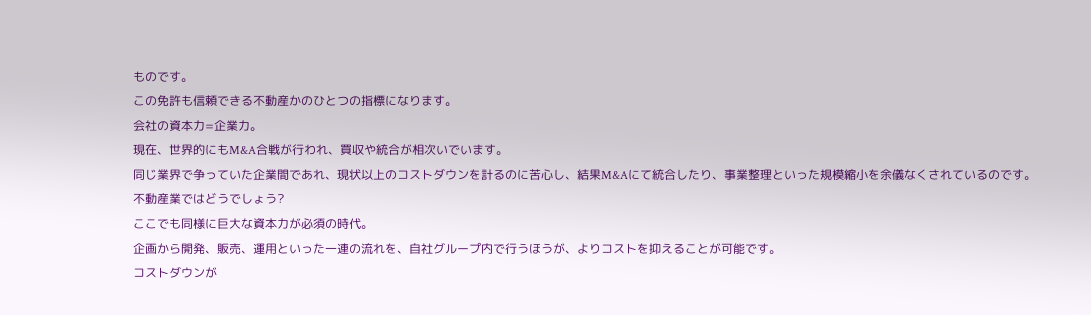ものです。
この免許も信頼できる不動産かのひとつの指標になります。
会社の資本力=企業力。
現在、世界的にもM&A合戦が行われ、買収や統合が相次いでいます。
同じ業界で争っていた企業間であれ、現状以上のコストダウンを計るのに苦心し、結果M&Aにて統合したり、事業整理といった規模縮小を余儀なくされているのです。
不動産業ではどうでしょう?
ここでも同様に巨大な資本力が必須の時代。
企画から開発、販売、運用といった一連の流れを、自社グループ内で行うほうが、よりコストを抑えることが可能です。
コストダウンが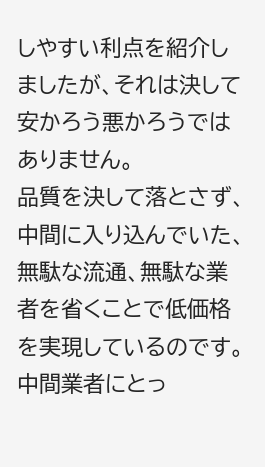しやすい利点を紹介しましたが、それは決して安かろう悪かろうではありません。
品質を決して落とさず、中間に入り込んでいた、
無駄な流通、無駄な業者を省くことで低価格を実現しているのです。
中間業者にとっ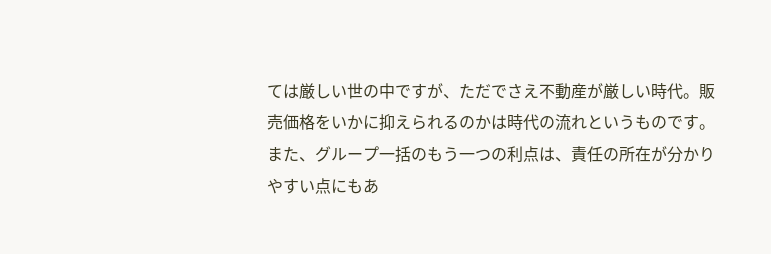ては厳しい世の中ですが、ただでさえ不動産が厳しい時代。販売価格をいかに抑えられるのかは時代の流れというものです。
また、グループ一括のもう一つの利点は、責任の所在が分かりやすい点にもあ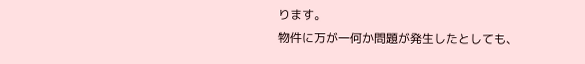ります。
物件に万が一何か問題が発生したとしても、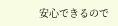安心できるので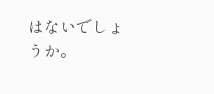はないでしょうか。